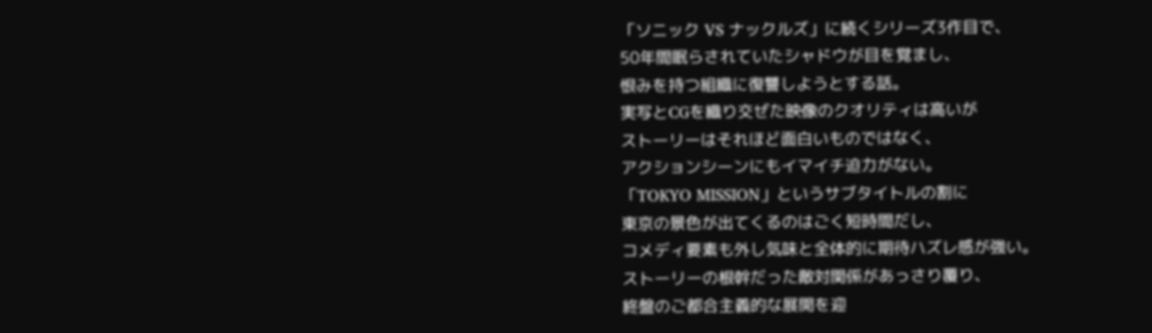「ソニック VS ナックルズ」に続くシリーズ3作目で、
50年間眠らされていたシャドウが目を覚まし、
恨みを持つ組織に復讐しようとする話。
実写とCGを織り交ぜた映像のクオリティは高いが
ストーリーはそれほど面白いものではなく、
アクションシーンにもイマイチ迫力がない。
「TOKYO MISSION」というサブタイトルの割に
東京の景色が出てくるのはごく短時間だし、
コメディ要素も外し気味と全体的に期待ハズレ感が強い。
ストーリーの根幹だった敵対関係があっさり覆り、
終盤のご都合主義的な展開を迎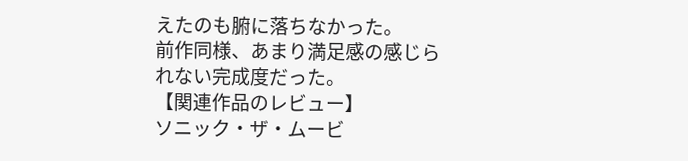えたのも腑に落ちなかった。
前作同様、あまり満足感の感じられない完成度だった。
【関連作品のレビュー】
ソニック・ザ・ムービ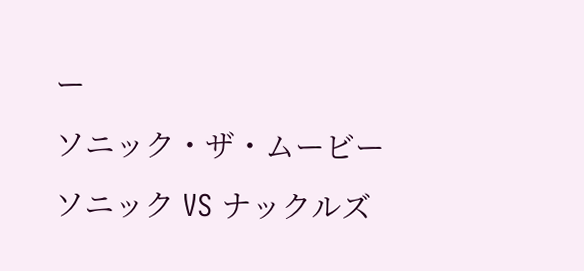ー
ソニック・ザ・ムービー ソニック VS ナックルズ